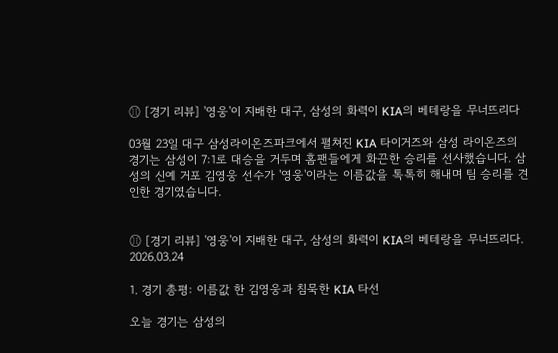⚾ [경기 리뷰] '영웅'이 지배한 대구, 삼성의 화력이 KIA의 베테랑을 무너뜨리다

03월 23일 대구 삼성라이온즈파크에서 펼쳐진 KIA 타이거즈와 삼성 라이온즈의 경기는 삼성이 7:1로 대승을 거두며 홈팬들에게 화끈한 승리를 선사했습니다. 삼성의 신예 거포 김영웅 선수가 '영웅'이라는 이름값을 톡톡히 해내며 팀 승리를 견인한 경기였습니다.


⚾ [경기 리뷰] '영웅'이 지배한 대구, 삼성의 화력이 KIA의 베테랑을 무너뜨리다. 2026.03.24

1. 경기 총평: 이름값 한 김영웅과 침묵한 KIA 타선

오늘 경기는 삼성의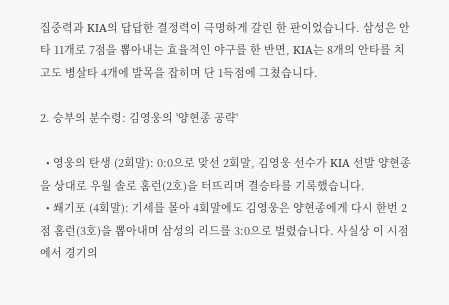집중력과 KIA의 답답한 결정력이 극명하게 갈린 한 판이었습니다. 삼성은 안타 11개로 7점을 뽑아내는 효율적인 야구를 한 반면, KIA는 8개의 안타를 치고도 병살타 4개에 발목을 잡히며 단 1득점에 그쳤습니다.

2. 승부의 분수령: 김영웅의 '양현종 공략'

  • 영웅의 탄생 (2회말): 0:0으로 맞선 2회말, 김영웅 선수가 KIA 선발 양현종을 상대로 우월 솔로 홈런(2호)을 터뜨리며 결승타를 기록했습니다.
  • 쐐기포 (4회말): 기세를 몰아 4회말에도 김영웅은 양현종에게 다시 한번 2점 홈런(3호)을 뽑아내며 삼성의 리드를 3:0으로 벌렸습니다. 사실상 이 시점에서 경기의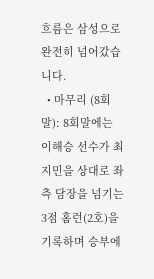흐름은 삼성으로 완전히 넘어갔습니다.
  • 마무리 (8회말): 8회말에는 이해승 선수가 최지민을 상대로 좌측 담장을 넘기는 3점 홈런(2호)을 기록하며 승부에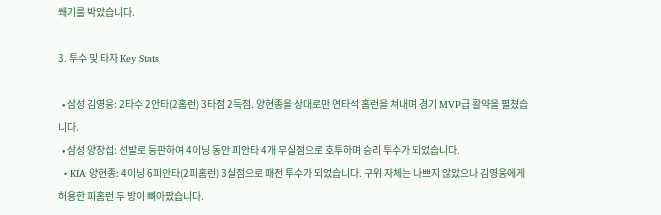쐐기를 박았습니다.

3. 투수 및 타자 Key Stats

  • 삼성 김영웅: 2타수 2안타(2홈런) 3타점 2득점. 양현종을 상대로만 연타석 홈런을 쳐내며 경기 MVP급 활약을 펼쳤습니다.
  • 삼성 양창섭: 선발로 등판하여 4이닝 동안 피안타 4개 무실점으로 호투하며 승리 투수가 되었습니다.
  • KIA 양현종: 4이닝 6피안타(2피홈런) 3실점으로 패전 투수가 되었습니다. 구위 자체는 나쁘지 않았으나 김영웅에게 허용한 피홈런 두 방이 뼈아팠습니다.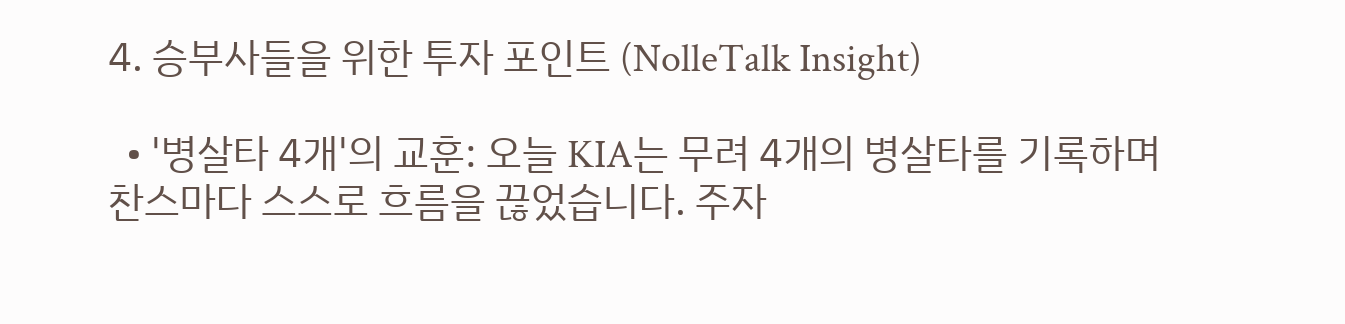4. 승부사들을 위한 투자 포인트 (NolleTalk Insight)

  • '병살타 4개'의 교훈: 오늘 KIA는 무려 4개의 병살타를 기록하며 찬스마다 스스로 흐름을 끊었습니다. 주자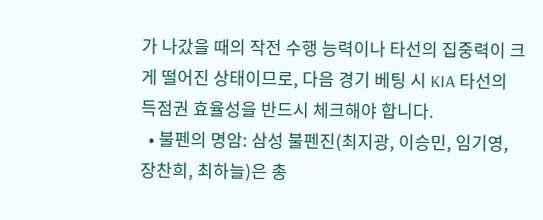가 나갔을 때의 작전 수행 능력이나 타선의 집중력이 크게 떨어진 상태이므로, 다음 경기 베팅 시 KIA 타선의 득점권 효율성을 반드시 체크해야 합니다.
  • 불펜의 명암: 삼성 불펜진(최지광, 이승민, 임기영, 장찬희, 최하늘)은 총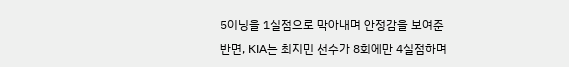5이닝을 1실점으로 막아내며 안정감을 보여준 반면, KIA는 최지민 선수가 8회에만 4실점하며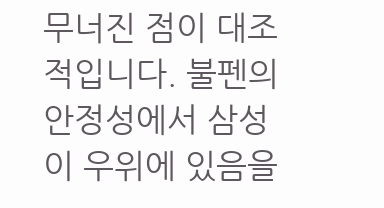무너진 점이 대조적입니다. 불펜의 안정성에서 삼성이 우위에 있음을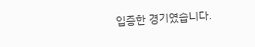입증한 경기였습니다.